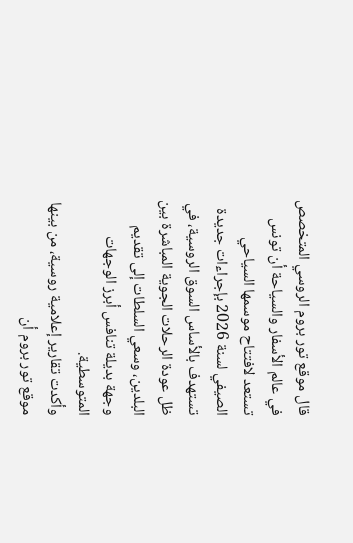قال موقع تور بروم الروسي المتخصص في عالم الأسفار والسياحة أن تونس تستعد لافتتاح موسمها السياحي الصيفي لسنة 2026 بإجراءات جديدة تستهدف بالأساس السوق الروسية، في ظل عودة الرحلات الجوية المباشرة بين البلدين، وسعي السلطات إلى تقديم وجهة بديلة تنافس أبرز الوجهات المتوسطية.
وأكدت تقارير إعلامية روسية، من بينها موقع تور بروم أن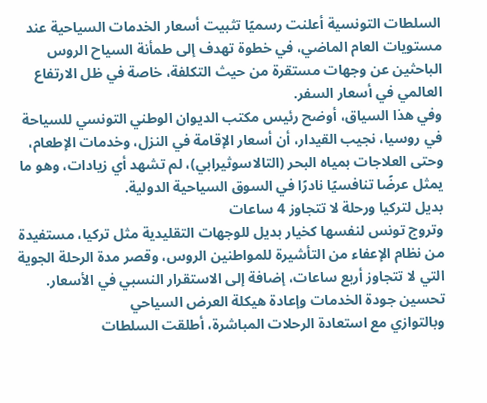السلطات التونسية أعلنت رسميًا تثبيت أسعار الخدمات السياحية عند مستويات العام الماضي، في خطوة تهدف إلى طمأنة السياح الروس الباحثين عن وجهات مستقرة من حيث التكلفة، خاصة في ظل الارتفاع العالمي في أسعار السفر.
وفي هذا السياق، أوضح رئيس مكتب الديوان الوطني التونسي للسياحة في روسيا، نجيب القيدار، أن أسعار الإقامة في النزل، وخدمات الإطعام، وحتى العلاجات بمياه البحر (التالاسوثيرابي)، لم تشهد أي زيادات، وهو ما يمثل عرضًا تنافسيًا نادرًا في السوق السياحية الدولية.
بديل لتركيا ورحلة لا تتجاوز 4 ساعات
وتروج تونس لنفسها كخيار بديل للوجهات التقليدية مثل تركيا، مستفيدة من نظام الإعفاء من التأشيرة للمواطنين الروس، وقصر مدة الرحلة الجوية التي لا تتجاوز أربع ساعات، إضافة إلى الاستقرار النسبي في الأسعار.
تحسين جودة الخدمات وإعادة هيكلة العرض السياحي
وبالتوازي مع استعادة الرحلات المباشرة، أطلقت السلطات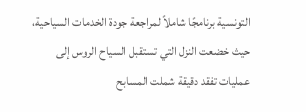التونسية برنامجًا شاملاً لمراجعة جودة الخدمات السياحية، حيث خضعت النزل التي تستقبل السياح الروس إلى عمليات تفقد دقيقة شملت المسابح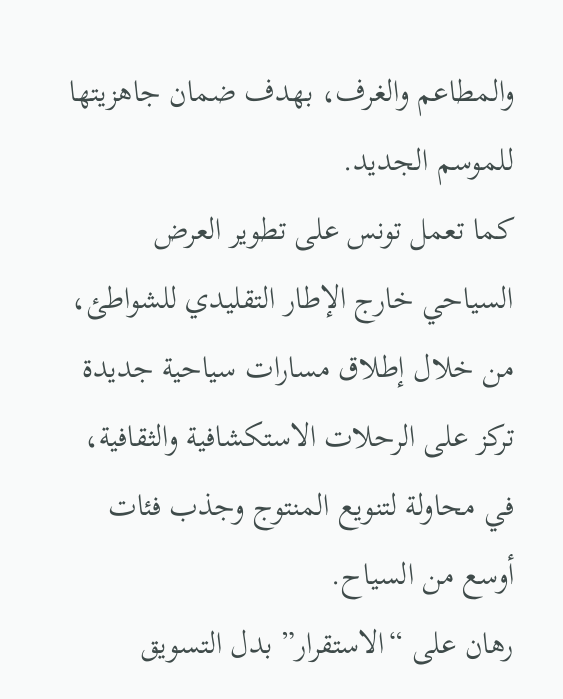والمطاعم والغرف، بهدف ضمان جاهزيتها للموسم الجديد.
كما تعمل تونس على تطوير العرض السياحي خارج الإطار التقليدي للشواطئ، من خلال إطلاق مسارات سياحية جديدة تركز على الرحلات الاستكشافية والثقافية، في محاولة لتنويع المنتوج وجذب فئات أوسع من السياح.
رهان على “الاستقرار” بدل التسويق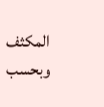المكثف
وبحسب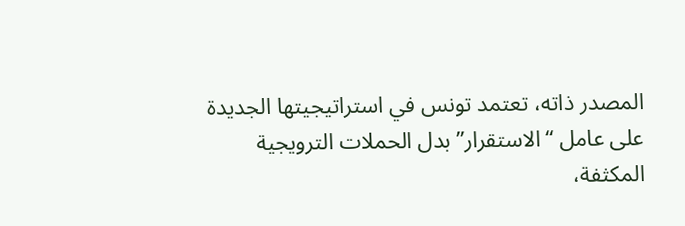المصدر ذاته، تعتمد تونس في استراتيجيتها الجديدة على عامل “الاستقرار” بدل الحملات الترويجية المكثفة،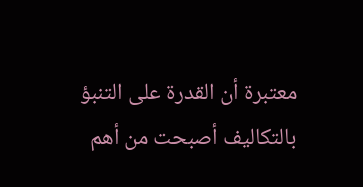معتبرة أن القدرة على التنبؤ بالتكاليف أصبحت من أهم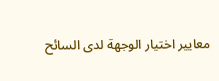معايير اختيار الوجهة لدى السائح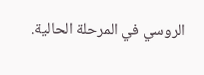الروسي في المرحلة الحالية.